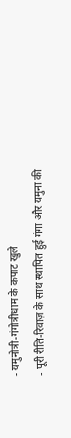- यमुनोत्री-गंगोत्रीधाम के कपाट खुले
- पूरी रीति-रिवाज़ के साथ स्थापित हुई गंगा और यमुना की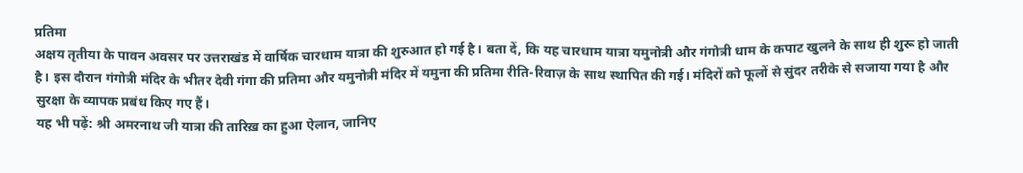प्रतिमा
अक्षय तृतीया के पावन अवसर पर उत्तराखंड में वार्षिक चारधाम यात्रा की शुरुआत हो गई है। बता दें, कि यह चारधाम यात्रा यमुनोत्री और गंगोत्री धाम के कपाट खुलने के साथ ही शुरू हो जाती है। इस दौरान गंगोत्री मंदिर के भीतर देवी गंगा की प्रतिमा और यमुनोत्री मंदिर में यमुना की प्रतिमा रीति-रिवाज़ के साथ स्थापित की गई। मंदिरों को फूलों से सुंदर तरीके से सजाया गया है और सुरक्षा के व्यापक प्रबंध किए गए हैं।
यह भी पढ़ें: श्री अमरनाथ जी यात्रा की तारिख़ का हुआ ऐलान, जानिए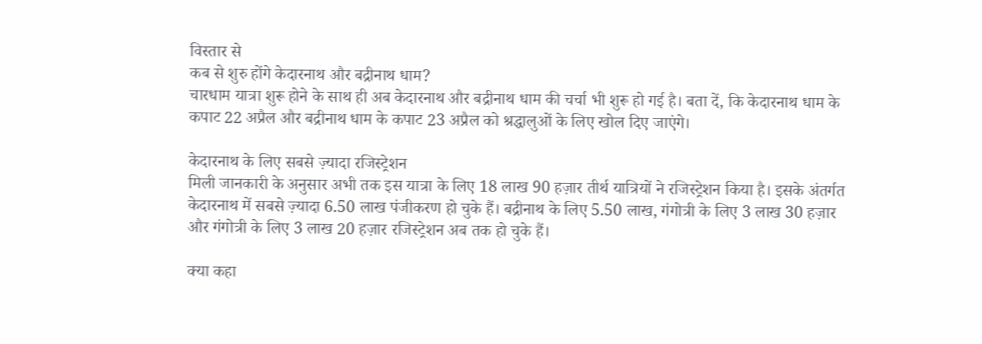विस्तार से
कब से शुरु होंगे केदारनाथ और बद्रीनाथ धाम?
चारधाम यात्रा शुरू होने के साथ ही अब केदारनाथ और बद्रीनाथ धाम की चर्चा भी शुरू हो गई है। बता दें, कि केदारनाथ धाम के कपाट 22 अप्रैल और बद्रीनाथ धाम के कपाट 23 अप्रैल को श्रद्धालुओं के लिए खोल दिए जाएंगे।

केदारनाथ के लिए सबसे ज़्यादा रजिस्ट्रेशन
मिली जानकारी के अनुसार अभी तक इस यात्रा के लिए 18 लाख 90 हज़ार तीर्थ यात्रियों ने रजिस्ट्रेशन किया है। इसके अंतर्गत केदारनाथ में सबसे ज़्यादा 6.50 लाख पंजीकरण हो चुके हैं। बद्रीनाथ के लिए 5.50 लाख, गंगोत्री के लिए 3 लाख 30 हज़ार और गंगोत्री के लिए 3 लाख 20 हज़ार रजिस्ट्रेशन अब तक हो चुके हैं।

क्या कहा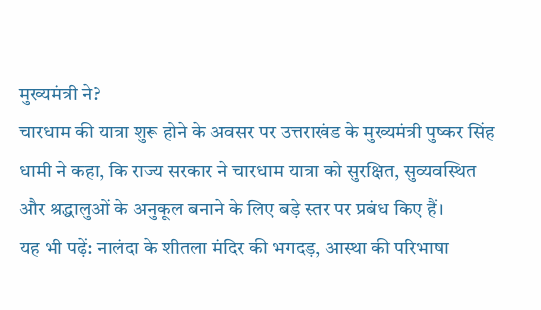मुख्यमंत्री ने?
चारधाम की यात्रा शुरू होने के अवसर पर उत्तराखंड के मुख्यमंत्री पुष्कर सिंह धामी ने कहा, कि राज्य सरकार ने चारधाम यात्रा को सुरक्षित, सुव्यवस्थित और श्रद्धालुओं के अनुकूल बनाने के लिए बड़े स्तर पर प्रबंध किए हैं।
यह भी पढ़ें: नालंदा के शीतला मंदिर की भगदड़, आस्था की परिभाषा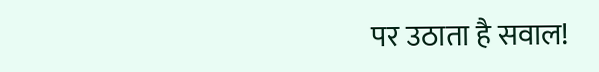पर उठाता है सवाल!